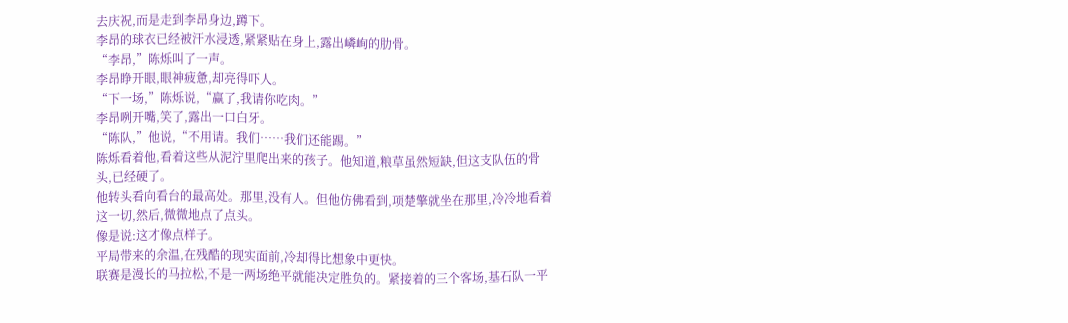去庆祝,而是走到李昂身边,蹲下。
李昂的球衣已经被汗水浸透,紧紧贴在身上,露出嶙峋的肋骨。
“李昂,”陈烁叫了一声。
李昂睁开眼,眼神疲惫,却亮得吓人。
“下一场,”陈烁说,“赢了,我请你吃肉。”
李昂咧开嘴,笑了,露出一口白牙。
“陈队,”他说,“不用请。我们……我们还能踢。”
陈烁看着他,看着这些从泥泞里爬出来的孩子。他知道,粮草虽然短缺,但这支队伍的骨头,已经硬了。
他转头看向看台的最高处。那里,没有人。但他仿佛看到,项楚擎就坐在那里,冷冷地看着这一切,然后,微微地点了点头。
像是说:这才像点样子。
平局带来的余温,在残酷的现实面前,冷却得比想象中更快。
联赛是漫长的马拉松,不是一两场绝平就能决定胜负的。紧接着的三个客场,基石队一平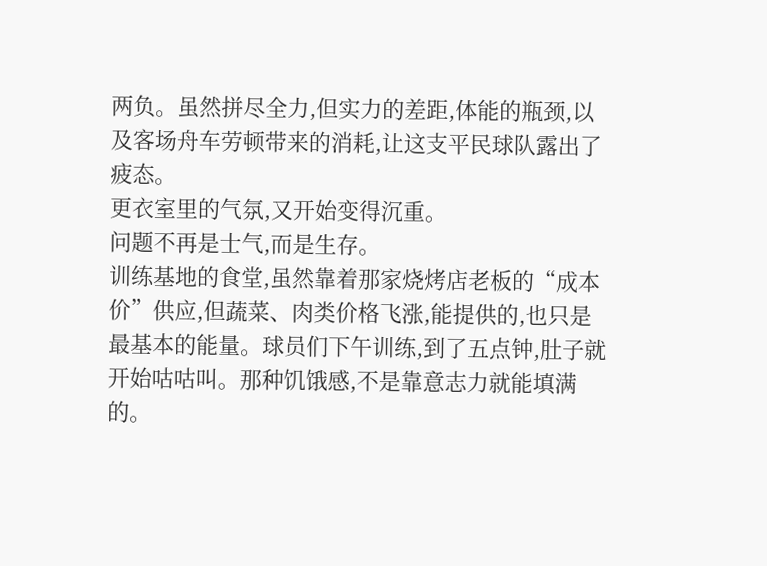两负。虽然拼尽全力,但实力的差距,体能的瓶颈,以及客场舟车劳顿带来的消耗,让这支平民球队露出了疲态。
更衣室里的气氛,又开始变得沉重。
问题不再是士气,而是生存。
训练基地的食堂,虽然靠着那家烧烤店老板的“成本价”供应,但蔬菜、肉类价格飞涨,能提供的,也只是最基本的能量。球员们下午训练,到了五点钟,肚子就开始咕咕叫。那种饥饿感,不是靠意志力就能填满的。